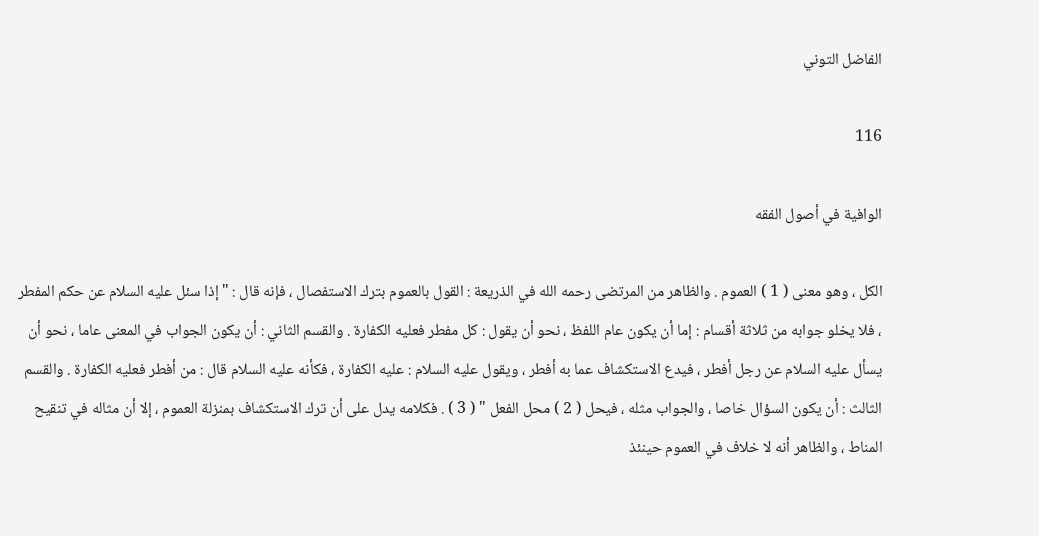الفاضل التوني

116

الوافية في أصول الفقه

الكل ، وهو معنى ( 1 ) العموم . والظاهر من المرتضى رحمه الله في الذريعة : القول بالعموم بترك الاستفصال ، فإنه قال : " إذا سئل عليه السلام عن حكم المفطر ، فلا يخلو جوابه من ثلاثة أقسام : إما أن يكون عام اللفظ ، نحو أن يقول : كل مفطر فعليه الكفارة . والقسم الثاني : أن يكون الجواب في المعنى عاما ، نحو أن يسأل عليه السلام عن رجل أفطر ، فيدع الاستكشاف عما به أفطر ، ويقول عليه السلام : عليه الكفارة ، فكأنه عليه السلام قال : من أفطر فعليه الكفارة . والقسم الثالث : أن يكون السؤال خاصا ، والجواب مثله ، فيحل ( 2 ) محل الفعل " ( 3 ) . فكلامه يدل على أن ترك الاستكشاف بمنزلة العموم ، إلا أن مثاله في تنقيح المناط ، والظاهر أنه لا خلاف في العموم حينئذ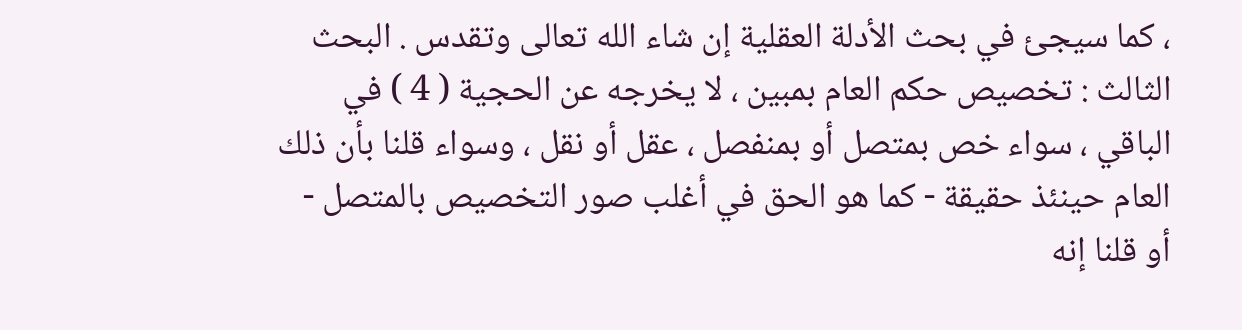، كما سيجئ في بحث الأدلة العقلية إن شاء الله تعالى وتقدس . البحث الثالث : تخصيص حكم العام بمبين ، لا يخرجه عن الحجية ( 4 ) في الباقي ، سواء خص بمتصل أو بمنفصل ، عقل أو نقل ، وسواء قلنا بأن ذلك العام حينئذ حقيقة - كما هو الحق في أغلب صور التخصيص بالمتصل - أو قلنا إنه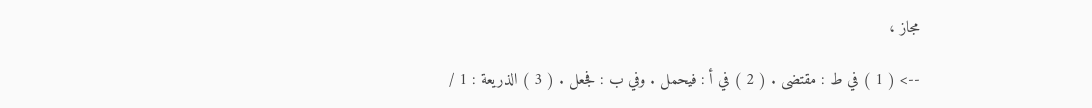مجاز ،

--> ( 1 ) في ط : مقتضى . ( 2 ) في أ : فيحمل . وفي ب : فجعل . ( 3 ) الذريعة : 1 /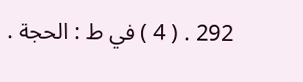292 . ( 4 ) في ط : الحجة .